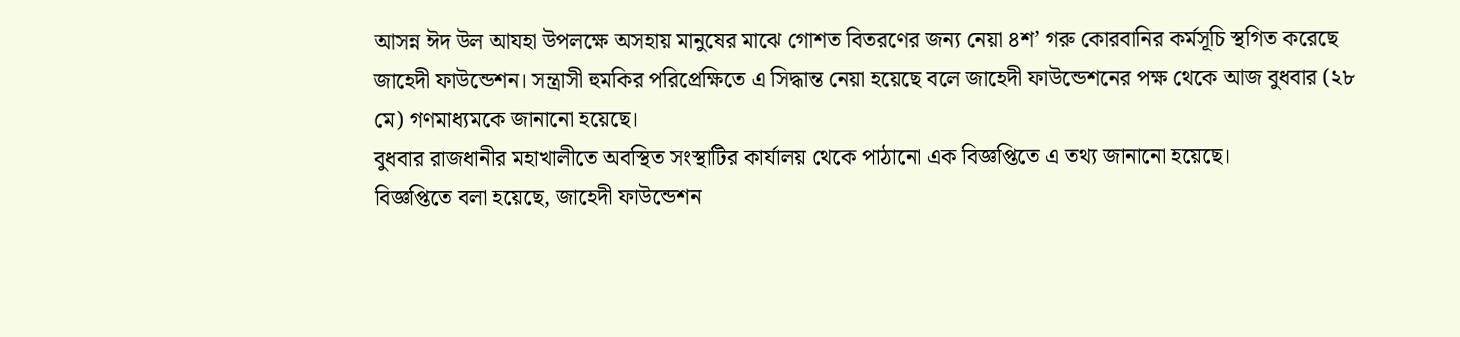আসন্ন ঈদ উল আযহা উপলক্ষে অসহায় মানুষের মাঝে গোশত বিতরণের জন্য নেয়া ৪শ’ গরু কোরবানির কর্মসূচি স্থগিত করেছে জাহেদী ফাউন্ডেশন। সন্ত্রাসী হুমকির পরিপ্রেক্ষিতে এ সিদ্ধান্ত নেয়া হয়েছে বলে জাহেদী ফাউন্ডেশনের পক্ষ থেকে আজ বুধবার (২৮ মে) গণমাধ্যমকে জানানো হয়েছে।
বুধবার রাজধানীর মহাখালীতে অবস্থিত সংস্থাটির কার্যালয় থেকে পাঠানো এক বিজ্ঞপ্তিতে এ তথ্য জানানো হয়েছে।
বিজ্ঞপ্তিতে বলা হয়েছে, জাহেদী ফাউন্ডেশন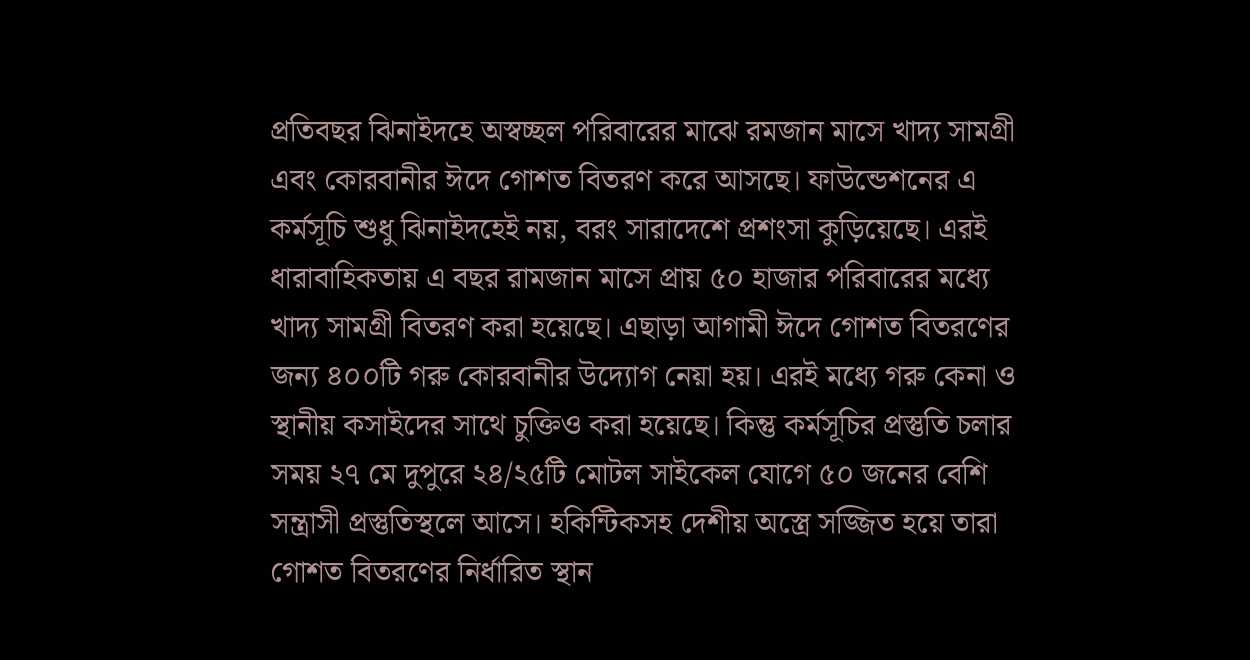প্রতিবছর ঝিনাইদহে অস্বচ্ছল পরিবারের মাঝে রমজান মাসে খাদ্য সামগ্রী এবং কোরবানীর ঈদে গোশত বিতরণ করে আসছে। ফাউন্ডেশনের এ কর্মসূচি শুধু ঝিনাইদহেই নয়, বরং সারাদেশে প্রশংসা কুড়িয়েছে। এরই ধারাবাহিকতায় এ বছর রামজান মাসে প্রায় ৫০ হাজার পরিবারের মধ্যে খাদ্য সামগ্রী বিতরণ করা হয়েছে। এছাড়া আগামী ঈদে গোশত বিতরণের জন্য ৪০০টি গরু কোরবানীর উদ্যোগ নেয়া হয়। এরই মধ্যে গরু কেনা ও স্থানীয় কসাইদের সাথে চুক্তিও করা হয়েছে। কিন্তু কর্মসূচির প্রস্তুতি চলার সময় ২৭ মে দুপুরে ২৪/২৫টি মোটল সাইকেল যোগে ৫০ জনের বেশি সন্ত্রাসী প্রস্তুতিস্থলে আসে। হকিন্টিকসহ দেশীয় অস্ত্রে সজ্জিত হয়ে তারা গোশত বিতরণের নির্ধারিত স্থান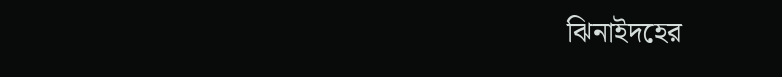ঝিনাইদহের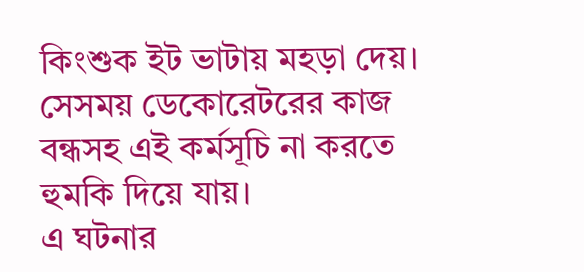কিংশুক ইট ভাটায় মহড়া দেয়। সেসময় ডেকোরেটরের কাজ বন্ধসহ এই কর্মসূচি না করতে হুমকি দিয়ে যায়।
এ ঘটনার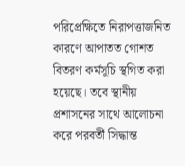পরিপ্রেক্ষিতে নিরাপত্তাজনিত কারণে আপাতত গোশত বিতরণ কর্মসূচি স্থগিত করা হয়েছে। তবে স্থানীয় প্রশাসনের সাথে আলোচনা করে পরবর্তী সিদ্ধান্ত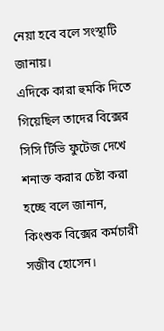নেয়া হবে বলে সংস্থাটি জানায়।
এদিকে কারা হুমকি দিতে গিয়েছিল তাদের বিক্সের সিসি টিভি ফুটেজ দেখে শনাক্ত করার চেষ্টা করা হচ্ছে বলে জানান, কিংশুক বিক্সের কর্মচারী সজীব হোসেন।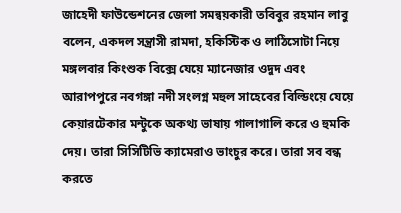জাহেদী ফাউন্ডেশনের জেলা সমন্বয়কারী তবিবুর রহমান লাবু বলেন, একদল সন্ত্রাসী রামদা, হকিস্টিক ও লাঠিসোটা নিয়ে মঙ্গলবার কিংশুক বিক্সে যেয়ে ম্যানেজার ওদুদ এবং আরাপপুরে নবগঙ্গা নদী সংলগ্ন মহুল সাহেবের বিল্ডিংয়ে যেয়ে কেয়ারটেকার মন্টুকে অকথ্য ভাষায় গালাগালি করে ও হুমকি দেয়। তারা সিসিটিভি ক্যামেরাও ভাংচুর করে। তারা সব বন্ধ করতে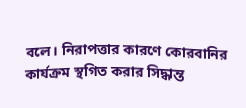বলে। নিরাপত্তার কারণে কোরবানির কার্যক্রম স্থগিত করার সিদ্ধান্ত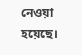নেওয়া হয়েছে।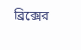ব্রিক্সের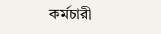কর্মচারী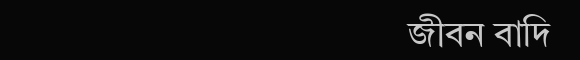জীবন বাদি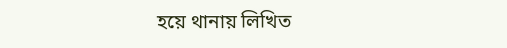হয়ে থানায় লিখিত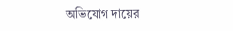অভিযোগ দায়ের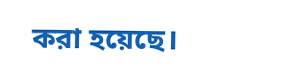করা হয়েছে।